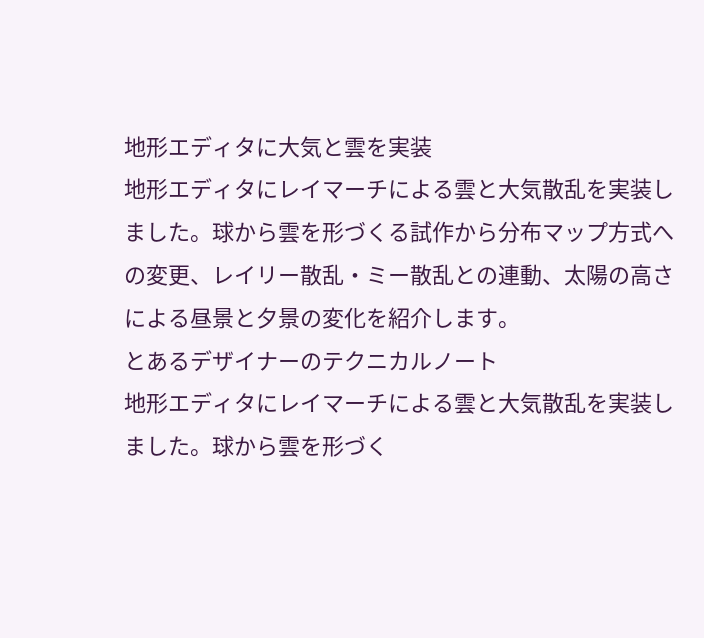地形エディタに大気と雲を実装
地形エディタにレイマーチによる雲と大気散乱を実装しました。球から雲を形づくる試作から分布マップ方式への変更、レイリー散乱・ミー散乱との連動、太陽の高さによる昼景と夕景の変化を紹介します。
とあるデザイナーのテクニカルノート
地形エディタにレイマーチによる雲と大気散乱を実装しました。球から雲を形づく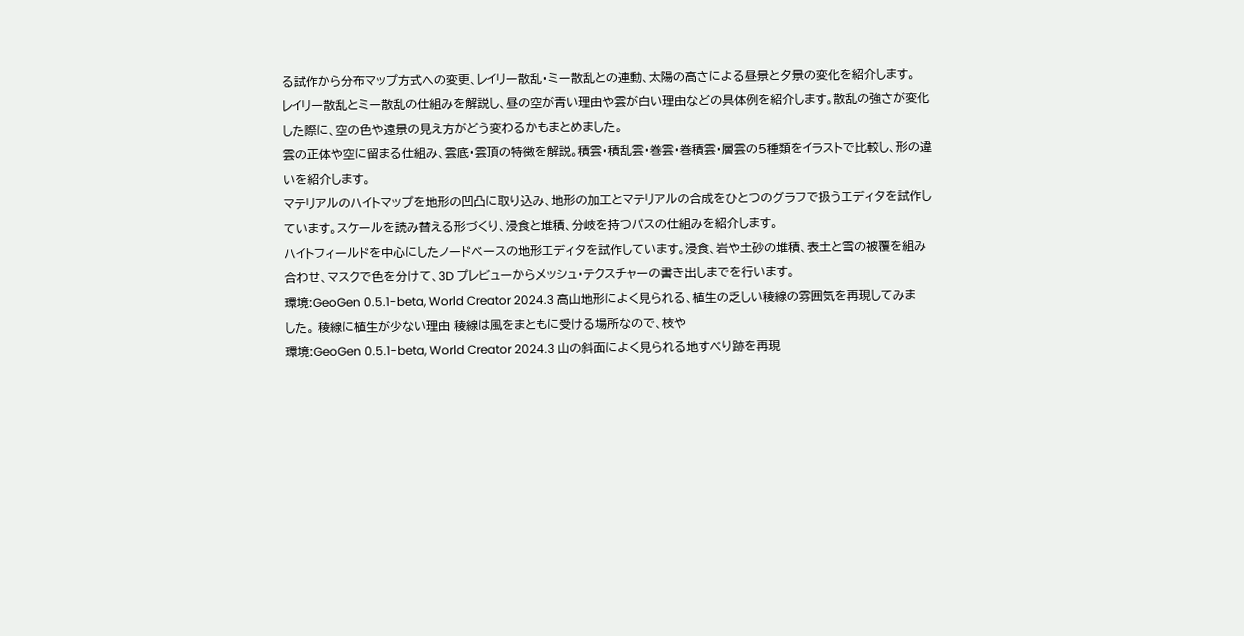る試作から分布マップ方式への変更、レイリー散乱・ミー散乱との連動、太陽の高さによる昼景と夕景の変化を紹介します。
レイリー散乱とミー散乱の仕組みを解説し、昼の空が青い理由や雲が白い理由などの具体例を紹介します。散乱の強さが変化した際に、空の色や遠景の見え方がどう変わるかもまとめました。
雲の正体や空に留まる仕組み、雲底・雲頂の特徴を解説。積雲・積乱雲・巻雲・巻積雲・層雲の5種類をイラストで比較し、形の違いを紹介します。
マテリアルのハイトマップを地形の凹凸に取り込み、地形の加工とマテリアルの合成をひとつのグラフで扱うエディタを試作しています。スケールを読み替える形づくり、浸食と堆積、分岐を持つパスの仕組みを紹介します。
ハイトフィールドを中心にしたノードベースの地形エディタを試作しています。浸食、岩や土砂の堆積、表土と雪の被覆を組み合わせ、マスクで色を分けて、3D プレビューからメッシュ・テクスチャーの書き出しまでを行います。
環境:GeoGen 0.5.1-beta, World Creator 2024.3 高山地形によく見られる、植生の乏しい稜線の雰囲気を再現してみました。 稜線に植生が少ない理由 稜線は風をまともに受ける場所なので、枝や
環境:GeoGen 0.5.1-beta, World Creator 2024.3 山の斜面によく見られる地すべり跡を再現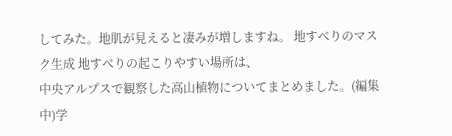してみた。地肌が見えると凄みが増しますね。 地すべりのマスク生成 地すべりの起こりやすい場所は、
中央アルプスで観察した高山植物についてまとめました。(編集中)学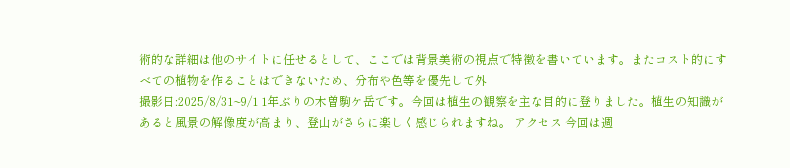術的な詳細は他のサイトに任せるとして、ここでは背景美術の視点で特徴を書いています。またコスト的にすべての植物を作ることはできないため、分布や色等を優先して外
撮影日:2025/8/31~9/1 1年ぶりの木曽駒ケ岳です。今回は植生の観察を主な目的に登りました。植生の知識があると風景の解像度が高まり、登山がさらに楽しく感じられますね。 アクセス 今回は週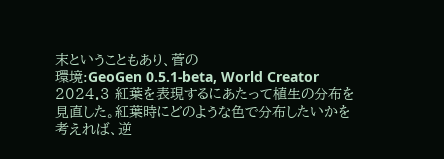末ということもあり、菅の
環境:GeoGen 0.5.1-beta, World Creator 2024.3 紅葉を表現するにあたって植生の分布を見直した。紅葉時にどのような色で分布したいかを考えれば、逆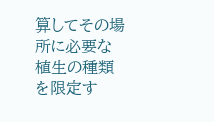算してその場所に必要な植生の種類を限定す